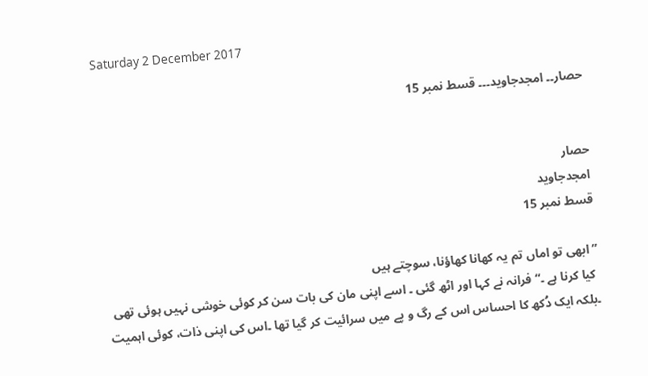Saturday 2 December 2017

حصار۔۔ امجدجاوید۔۔۔ قسط نمبر 15


حصار
امجدجاوید
قسط نمبر 15

”ابھی تو اماں تم یہ کھانا کھاؤنا، سوچتے ہیں
 کیا کرنا ہے ۔“ فرانہ نے کہا اور اٹھ گئی ۔ اسے اپنی مان کی بات سن کر کوئی خوشی نہیں ہوئی تھی ۔بلکہ ایک دُکھ کا احساس اس کے رگ و پے میں سرائیت کر گیا تھا ۔اس کی اپنی ذات، کوئی اہمیت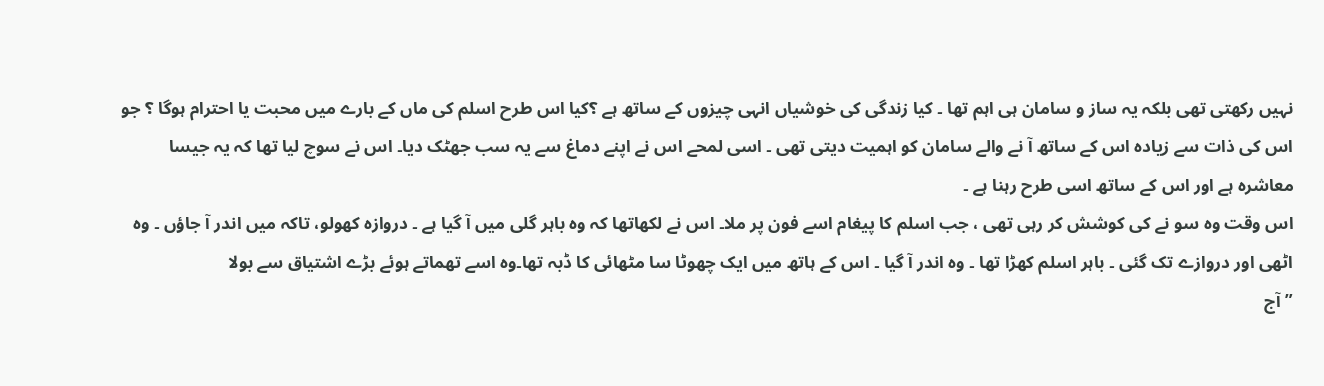نہیں رکھتی تھی بلکہ یہ ساز و سامان ہی اہم تھا ۔ کیا زندگی کی خوشیاں انہی چیزوں کے ساتھ ہے ؟کیا اس طرح اسلم کی ماں کے بارے میں محبت یا احترام ہوگا ؟ جو اس کی ذات سے زیادہ اس کے ساتھ آ نے والے سامان کو اہمیت دیتی تھی ۔ اسی لمحے اس نے اپنے دماغ سے یہ سب جھٹک دیا۔ اس نے سوچ لیا تھا کہ یہ جیسا معاشرہ ہے اور اس کے ساتھ اسی طرح رہنا ہے ۔
اس وقت وہ سو نے کی کوشش کر رہی تھی ، جب اسلم کا پیغام اسے فون پر ملا۔ اس نے لکھاتھا کہ وہ باہر گلی میں آ گیا ہے ۔ دروازہ کھولو، تاکہ میں اندر آ جاؤں ۔ وہ اٹھی اور دروازے تک گئی ۔ باہر اسلم کھڑا تھا ۔ وہ اندر آ گیا ۔ اس کے ہاتھ میں ایک چھوٹا سا مٹھائی کا ڈبہ تھا۔وہ اسے تھماتے ہوئے بڑے اشتیاق سے بولا
”آج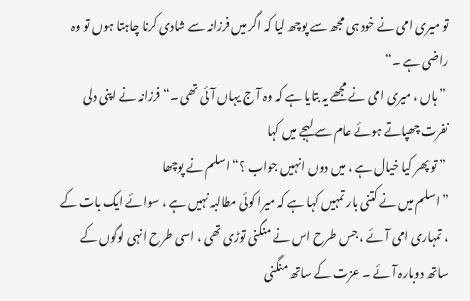تو میری امی نے خود ہی مجھ سے پوچھ لیا کہ اگر میں فرزانہ سے شادی کرنا چاہتا ہوں تو وہ راضی ہے ۔“
 ” ہاں ، میری امی نے مجھے یہ بتایا ہے کہ وہ آ ج یہاں آ ئی تھی ۔“ فرزانہ نے اپنی دلی نفرت چھپاتے ہوئے عام سے لہجے میں کہا
 ” تو پھر کیا خیال ہے ، میں دوں انہیں جواب ؟“ اسلم نے پوچھا
” اسلم میں نے کتنی بار تمہیں کہا ہے کہ میرا کوئی مطالبہ نہیں ہے ، سوائے ایک بات کے ، تمہاری امی آ ئے ، جس طرح اس نے منگنی توڑی تھی ، اسی طرح انہی لوگوں کے ساتھ دوبارہ آ ئے ۔ عزت کے ساتھ منگنی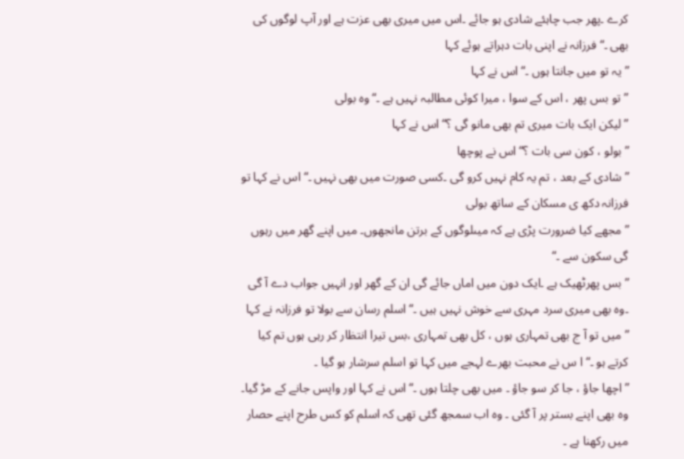کرے ۔پھر جب چاہئے شادی ہو جائے ۔اس میں میری بھی عزت ہے اور آپ لوگوں کی بھی ۔“ فرزانہ نے اپنی بات دہراتے ہوئے کہا
” یہ تو میں جانتا ہوں ۔“ اس نے کہا
”تو بس پھر ، اس کے سوا ، میرا کوئی مطالبہ نہیں ہے ۔“ وہ بولی
”لیکن ایک بات میری تم بھی مانو گی ؟“ اس نے کہا
”بولو ، کون سی بات ؟“ اس نے پوچھا
” شادی کے بعد ، تم یہ کام نہیں کرو گی ۔کسی صورت میں بھی نہیں ۔“ اس نے کہا تو فرزانہ دکھ ی مسکان کے ساتھ بولی
” مجھے کیا ضرورت پڑی ہے کہ میںلوگوں کے برتن مانجھوں۔ میں اپنے گھر میں رہوں گی سکون سے ۔“
” بس پھرٹھیک ہے ۔ایک دون میں اماں جائے گی ان کے گھر اور انہیں جواب دے آ گی ۔وہ بھی میری سرد مہری سے خوش نہیں ہیں ۔“ اسلم رسان سے بولا تو فرزانہ نے کہا
” میں تو آ ج بھی تمہاری ہوں ، کل بھی تمہاری ،بس تیرا انتظار کر رہی ہوں تم کیا کرتے ہو ۔“ ا س نے محبت بھرے لہجے میں کہا تو اسلم سرشار ہو گیا ۔
” اچھا جاؤ ، جا کر سو جاؤ ۔ میں بھی چلتا ہوں ۔“ اس نے کہا اور واپس جانے کے مڑ گیا۔ وہ بھی اپنے بستر پر آ گئی ۔ وہ اب سمجھ گئی تھی کہ اسلم کو کس طرح اپنے حصار میں رکھنا ہے ۔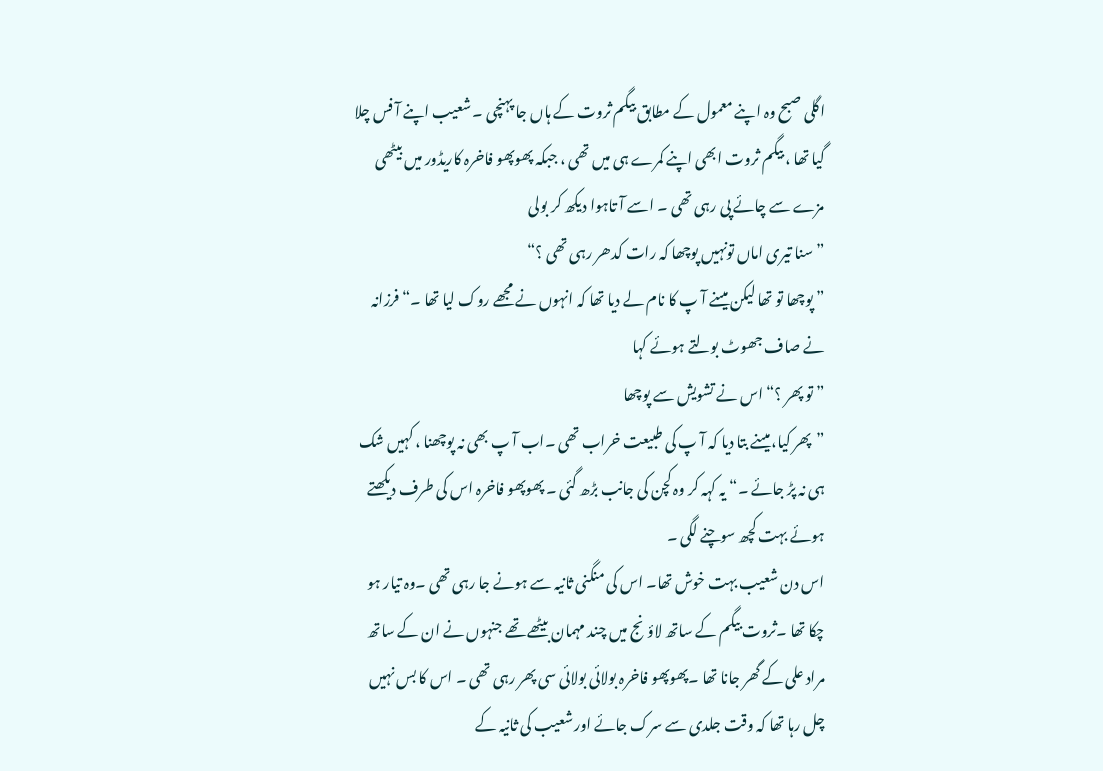اگلی صبح وہ اپنے معمول کے مطابق بیگم ثروت کے ہاں جا پہنچی ۔ شعیب اپنے آ فس چلا گیا تھا ، بیگم ثروت ابھی اپنے کمرے ہی میں تھی ، جبکہ پھوپھو فاخرہ کاریڈور میں بیٹھی مزے سے چائے پی رہی تھی ۔ اسے آ تاہوا دیکھ کر بولی
” سنا تیری اماں تونہیں پوچھا کہ رات کدھر رہی تھی ؟“
” پوچھا تو تھا لیکن میںنے آ پ کا نام لے دیا تھا کہ انہوں نے مجھے روک لیا تھا ۔“ فرزانہ نے صاف جھوٹ بولتے ہوئے کہا
” تو پھر ؟“ اس نے تشویش سے پوچھا
”پھر کیا، میںنے بتا دیا کہ آ پ کی طبیعت خراب تھی ۔اب آ پ بھی نہ پوچھنا ، کہیں شک ہی نہ پڑ جائے ۔“ یہ کہہ کر وہ کچن کی جانب بڑھ گئی ۔ پھوپھو فاخرہ اس کی طرف دیکھتے ہوئے بہت کچھ سوچنے لگی ۔
اس دن شعیب بہت خوش تھا۔ اس کی منگنی ثانیہ سے ہونے جا رہی تھی ۔وہ تیار ہو چکا تھا ۔ثروت بیگم کے ساتھ لاؤنج میں چند مہمان بیٹھے تھے جنہوں نے ان کے ساتھ مراد علی کے گھر جانا تھا ۔پھوپھو فاخرہ بولائی بولائی سی پھر رہی تھی ۔ اس کا بس نہیں چل رہا تھا کہ وقت جلدی سے سرک جائے اور شعیب کی ثانیہ کے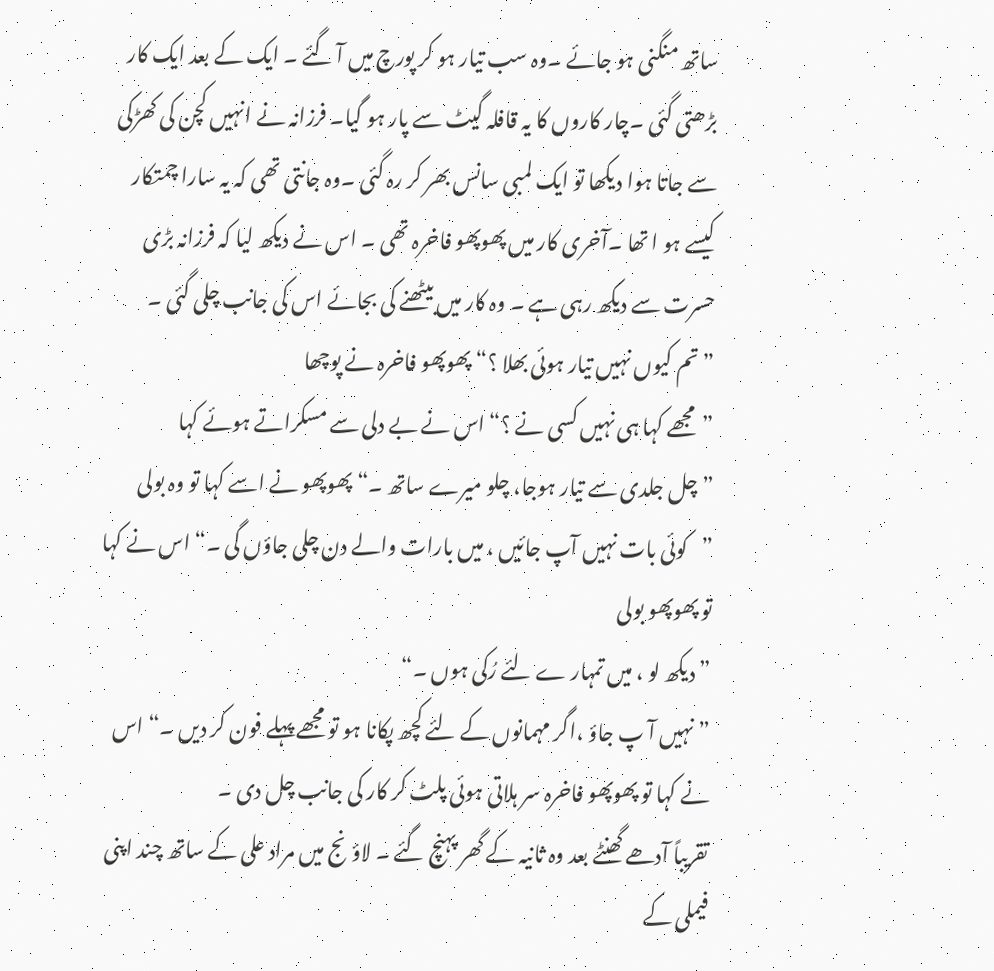ساتھ منگنی ہو جائے ۔وہ سب تیار ہو کر پورچ میں آ گئے ۔ ایک کے بعد ایک کار بڑھتی گئی ۔چار کاروں کا یہ قافلہ گیٹ سے پار ہو گیا۔ فرزانہ نے انہیں کچن کی کھڑکی سے جاتا ہوا دیکھا تو ایک لمبی سانس بھر کر رہ گئی ۔وہ جانتی تھی کہ یہ سارا چمتکار کیسے ہو ا تھا ۔آخری کار میں پھوپھو فاخرہ تھی ۔ اس نے دیکھ لیا کہ فرزانہ بڑی حسرت سے دیکھ رہی ہے ۔ وہ کار میں بیٹھنے کی بجائے اس کی جانب چلی گئی ۔
” تم کیوں نہیں تیار ہوئی بھلا ؟“ پھوپھو فاخرہ نے پوچھا
”مجھے کہا ہی نہیں کسی نے ؟“ اس نے بے دلی سے مسکراتے ہوئے کہا
” چل جلدی سے تیار ہوجا، چلو میرے ساتھ ۔“ پھوپھو نے اسے کہا تو وہ بولی
”کوئی بات نہیں آپ جائیں ، میں بارات والے دن چلی جاؤں گی ۔“ اس نے کہا تو پھوپھو بولی
” دیکھ لو ، میں تمہار ے لئے رُکی ہوں ۔“
” نہیں آ پ جاؤ ،اگر مہمانوں کے لئے کچھ پکانا ہو تو مجھے پہلے فون کر دیں ۔“ اس نے کہا تو پھوپھو فاخرہ سر ہلاتی ہوئی پلٹ کر کار کی جانب چل دی ۔
تقریباً آدھے گھنٹے بعد وہ ثانیہ کے گھر پہنچ گئے ۔ لاؤنج میں مراد علی کے ساتھ چند اپنی فیملی کے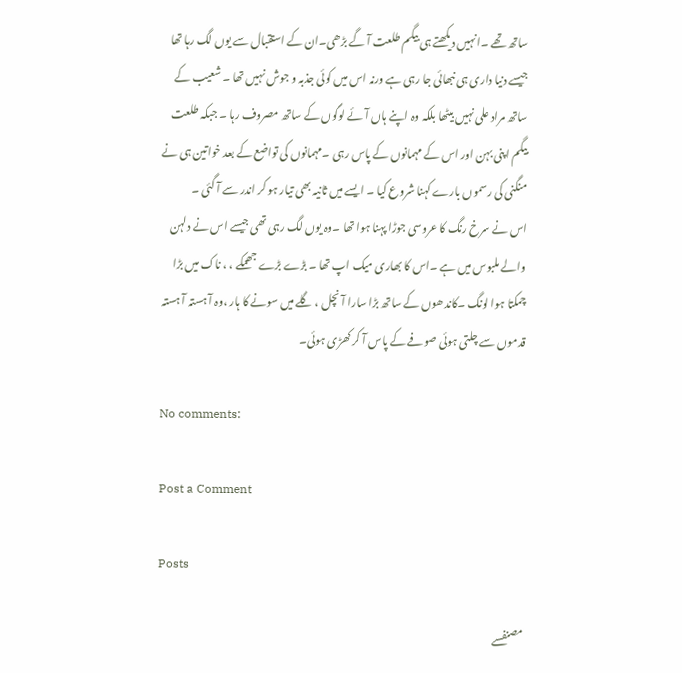ساتھ تھے ۔انہیں دیکھتے ہی بیگم طلعت آ گے بڑھی۔ان کے استقبال سے یوں لگ رہا تھا جیسے دنیا داری ہی نبھائی جا رہی ہے ورنہ اس میں کوئی جذبہ و جوش نہیں تھا ۔ شعیب کے ساتھ مراد علی نہیں بیٹھا بلکہ وہ اپنے ہاں آئے لوگوں کے ساتھ مصروف رہا ۔ جبکہ طلعت بیگم اپنی بہن اور اس کے مہمانوں کے پاس رہی ۔مہمانوں کی تواضع کے بعد خواتین ہی نے منگنی کی رسموں بارے کہنا شروع کیا ۔ ایسے میں ثانیہ بھی تیار ہو کر اندر سے آ گئی ۔
اس نے سرخ رنگ کا عروسی جوڑا پہنا ہوا تھا ۔وہ یوں لگ رہی تھی جیسے اس نے دلہن والے ملبوس میں ہے ۔اس کا بھاری میک اپ تھا ۔ بڑے بڑے جھمکے ، ، ناک میں بڑا چمکتا ہوا لونگ ۔کاندھوں کے ساتھ بڑا سارا آ نچل ، گلے میں سونے کا ہار ،وہ آ ہستہ آ ہستہ قدموں سے چلتی ہوئی صوفے کے پاس آ کر کھڑی ہوئی۔

No comments:

Post a Comment

Posts

مصنفسے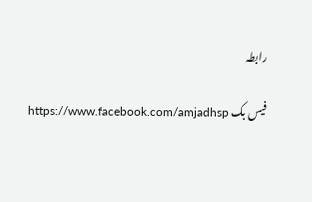رابطہ

فیس بک https://www.facebook.com/amjadhsp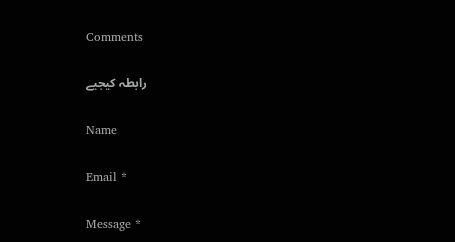Comments

رابطہ کیجیے

Name

Email *

Message *